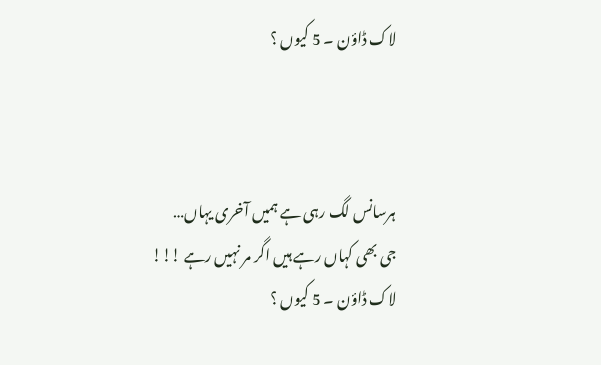لاک ڈاؤن ۔ 5 کیوں ؟



ہرسانس لگ رہی ہے ہمیں آخری یہاں…
جی بھی کہاں رہے ہیں اگر مر نہیں رہے !!!
لاک ڈاؤن ۔ 5 کیوں ؟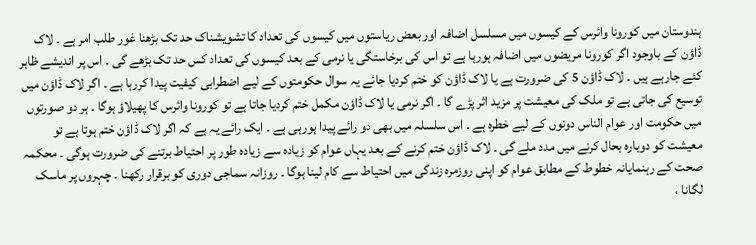ہندوستان میں کورونا وائرس کے کیسوں میں مسلسل اضافہ اور بعض ریاستوں میں کیسوں کی تعداد کا تشویشناک حد تک بڑھنا غور طلب امر ہے ۔ لاک ڈاؤن کے باوجود اگر کورونا مریضوں میں اضافہ ہورہا ہے تو اس کی برخاستگی یا نرمی کے بعد کیسوں کی تعداد کس حد تک بڑھے گی ۔ اس پر اندیشے ظاہر کئے جارہے ہیں ۔ لاک ڈاؤن 5 کی ضرورت ہے یا لاک ڈاؤن کو ختم کردیا جائے یہ سوال حکومتوں کے لیے اضطرابی کیفیت پیدا کررہا ہے ۔ اگر لاک ڈاؤن میں توسیع کی جاتی ہے تو ملک کی معیشت پر مزید اثر پڑے گا ۔ اگر نرمی یا لاک ڈاؤن مکمل ختم کردیا جاتا ہے تو کورونا وائرس کا پھیلاؤ ہوگا ۔ ہر دو صورتوں میں حکومت اور عوام الناس دونوں کے لیے خطرہ ہے ۔ اس سلسلہ میں بھی دو رائے پیدا ہورہی ہے ۔ ایک رائے یہ ہے کہ اگر لاک ڈاؤن ختم ہوتا ہے تو معیشت کو دوبارہ بحال کرنے میں مدد ملے گی ۔ لاک ڈاؤن ختم کرنے کے بعد یہاں عوام کو زیادہ سے زیادہ طور پر احتیاط برتنے کی ضرورت ہوگی ۔ محکمہ صحت کے رہنمایانہ خطوط کے مطابق عوام کو اپنی روزمرہ زندگی میں احتیاط سے کام لینا ہوگا ۔ روزانہ سماجی دوری کو برقرار رکھنا ۔ چہروں پر ماسک لگانا ،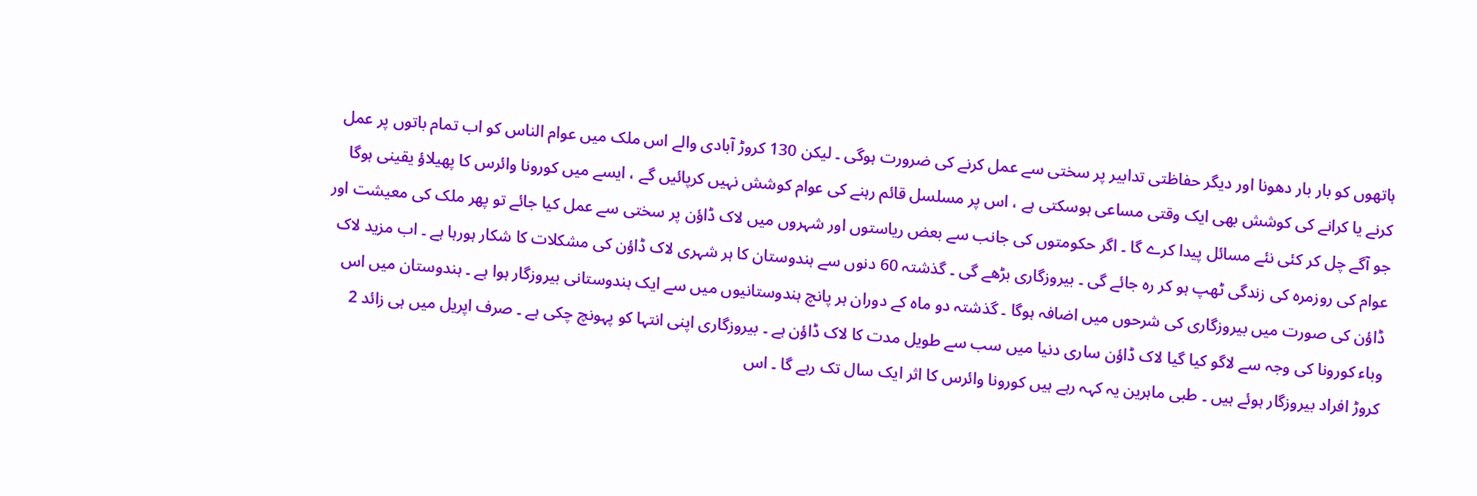ہاتھوں کو بار بار دھونا اور دیگر حفاظتی تدابیر پر سختی سے عمل کرنے کی ضرورت ہوگی ۔ لیکن 130 کروڑ آبادی والے اس ملک میں عوام الناس کو اب تمام باتوں پر عمل کرنے یا کرانے کی کوشش بھی ایک وقتی مساعی ہوسکتی ہے ، اس پر مسلسل قائم رہنے کی عوام کوشش نہیں کرپائیں گے ، ایسے میں کورونا وائرس کا پھیلاؤ یقینی ہوگا جو آگے چل کر کئی نئے مسائل پیدا کرے گا ۔ اگر حکومتوں کی جانب سے بعض ریاستوں اور شہروں میں لاک ڈاؤن پر سختی سے عمل کیا جائے تو پھر ملک کی معیشت اور عوام کی روزمرہ کی زندگی ٹھپ ہو کر رہ جائے گی ۔ بیروزگاری بڑھے گی ۔ گذشتہ 60 دنوں سے ہندوستان کا ہر شہری لاک ڈاؤن کی مشکلات کا شکار ہورہا ہے ۔ اب مزید لاک ڈاؤن کی صورت میں بیروزگاری کی شرحوں میں اضافہ ہوگا ۔ گذشتہ دو ماہ کے دوران ہر پانچ ہندوستانیوں میں سے ایک ہندوستانی بیروزگار ہوا ہے ۔ ہندوستان میں اس وباء کورونا کی وجہ سے لاگو کیا گیا لاک ڈاؤن ساری دنیا میں سب سے طویل مدت کا لاک ڈاؤن ہے ۔ بیروزگاری اپنی انتہا کو پہونچ چکی ہے ۔ صرف اپریل میں ہی زائد 2 کروڑ افراد بیروزگار ہوئے ہیں ۔ طبی ماہرین یہ کہہ رہے ہیں کورونا وائرس کا اثر ایک سال تک رہے گا ۔ اس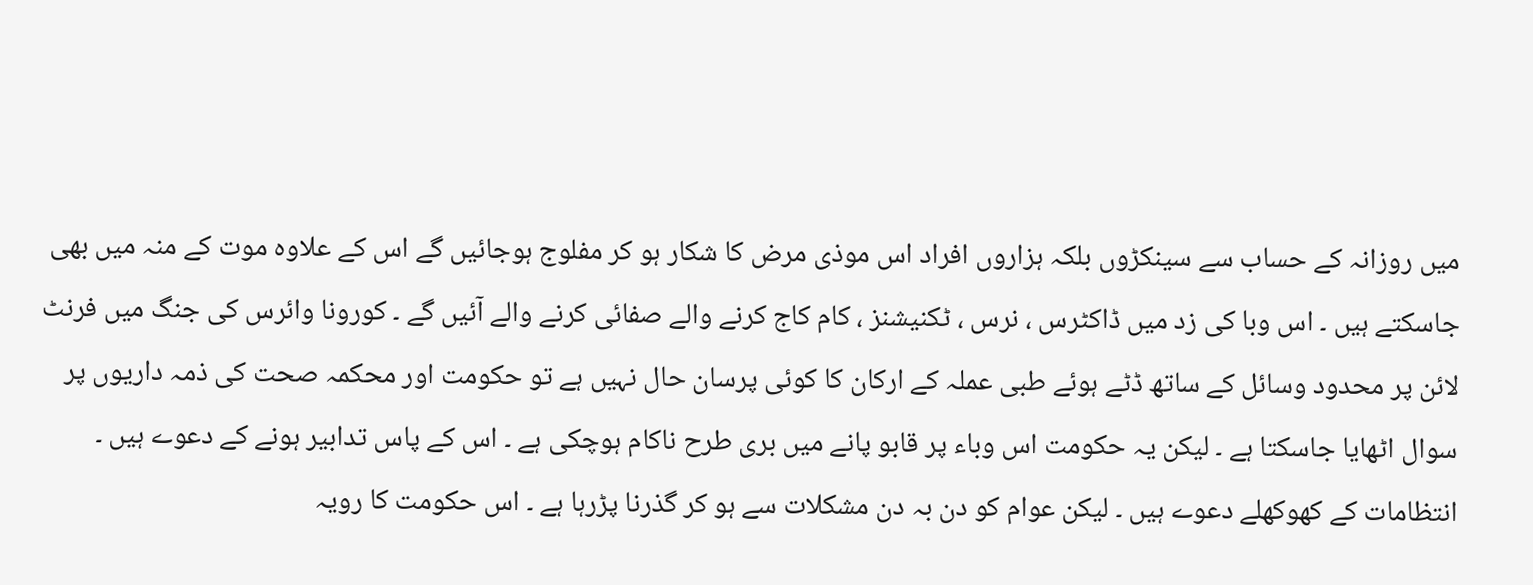میں روزانہ کے حساب سے سینکڑوں بلکہ ہزاروں افراد اس موذی مرض کا شکار ہو کر مفلوج ہوجائیں گے اس کے علاوہ موت کے منہ میں بھی جاسکتے ہیں ۔ اس وبا کی زد میں ڈاکٹرس ، نرس ، ٹکنیشنز ، کام کاج کرنے والے صفائی کرنے والے آئیں گے ۔ کورونا وائرس کی جنگ میں فرنٹ لائن پر محدود وسائل کے ساتھ ڈٹے ہوئے طبی عملہ کے ارکان کا کوئی پرسان حال نہیں ہے تو حکومت اور محکمہ صحت کی ذمہ داریوں پر سوال اٹھایا جاسکتا ہے ۔ لیکن یہ حکومت اس وباء پر قابو پانے میں بری طرح ناکام ہوچکی ہے ۔ اس کے پاس تدابیر ہونے کے دعوے ہیں ۔ انتظامات کے کھوکھلے دعوے ہیں ۔ لیکن عوام کو دن بہ دن مشکلات سے ہو کر گذرنا پڑرہا ہے ۔ اس حکومت کا رویہ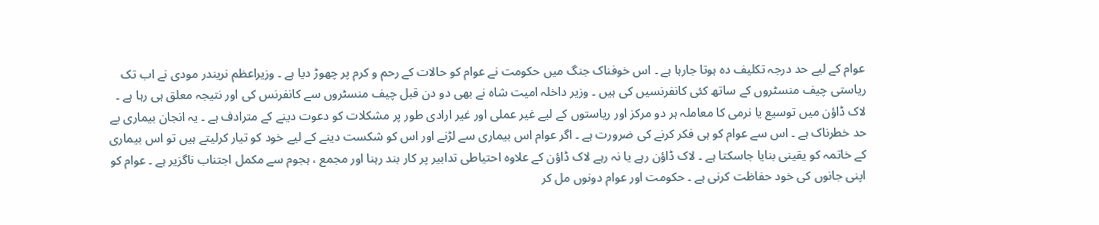عوام کے لیے حد درجہ تکلیف دہ ہوتا جارہا ہے ۔ اس خوفناک جنگ میں حکومت نے عوام کو حالات کے رحم و کرم پر چھوڑ دیا ہے ۔ وزیراعظم نریندر مودی نے اب تک ریاستی چیف منسٹروں کے ساتھ کئی کانفرنسیں کی ہیں ۔ وزیر داخلہ امیت شاہ نے بھی دو دن قبل چیف منسٹروں سے کانفرنس کی اور نتیجہ معلق ہی رہا ہے ۔ لاک ڈاؤن میں توسیع یا نرمی کا معاملہ ہر دو مرکز اور ریاستوں کے لیے غیر عملی اور غیر ارادی طور پر مشکلات کو دعوت دینے کے مترادف ہے ۔ یہ انجان بیماری بے حد خطرناک ہے ۔ اس سے عوام کو ہی فکر کرنے کی ضرورت ہے ۔ اگر عوام اس بیماری سے لڑنے اور اس کو شکست دینے کے لیے خود کو تیار کرلیتے ہیں تو اس بیماری کے خاتمہ کو یقینی بنایا جاسکتا ہے ۔ لاک ڈاؤن رہے یا نہ رہے لاک ڈاؤن کے علاوہ احتیاطی تدابیر پر کار بند رہنا اور مجمع ، ہجوم سے مکمل اجتناب ناگزیر ہے ۔ عوام کو اپنی جانوں کی خود حفاظت کرنی ہے ۔ حکومت اور عوام دونوں مل کر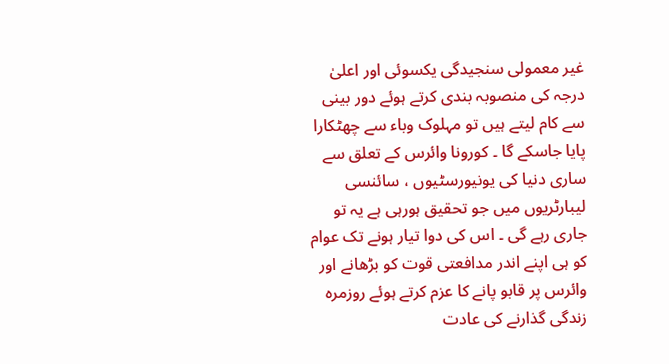غیر معمولی سنجیدگی یکسوئی اور اعلیٰ درجہ کی منصوبہ بندی کرتے ہوئے دور بینی سے کام لیتے ہیں تو مہلوک وباء سے چھٹکارا پایا جاسکے گا ۔ کورونا وائرس کے تعلق سے ساری دنیا کی یونیورسٹیوں ، سائنسی لیبارٹریوں میں جو تحقیق ہورہی ہے یہ تو جاری رہے گی ۔ اس کی دوا تیار ہونے تک عوام کو ہی اپنے اندر مدافعتی قوت کو بڑھانے اور وائرس پر قابو پانے کا عزم کرتے ہوئے روزمرہ زندگی گذارنے کی عادت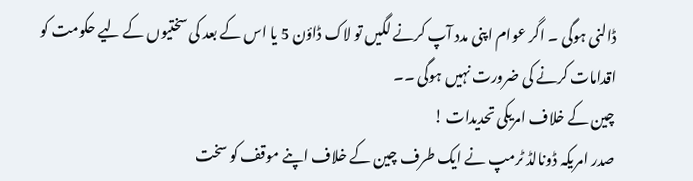ڈالنی ہوگی ۔ اگر عوام اپنی مدد آپ کرنے لگیں تو لاک ڈاؤن 5 یا اس کے بعد کی سختیوں کے لیے حکومت کو اقدامات کرنے کی ضرورت نہیں ہوگی ۔۔
چین کے خلاف امریکی تحدیدات !
صدر امریکہ ڈونالڈ ٹرمپ نے ایک طرف چین کے خلاف اپنے موقف کو سخت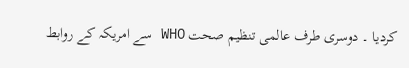کردیا ۔ دوسری طرف عالمی تنظیم صحت WHO سے امریکہ کے روابط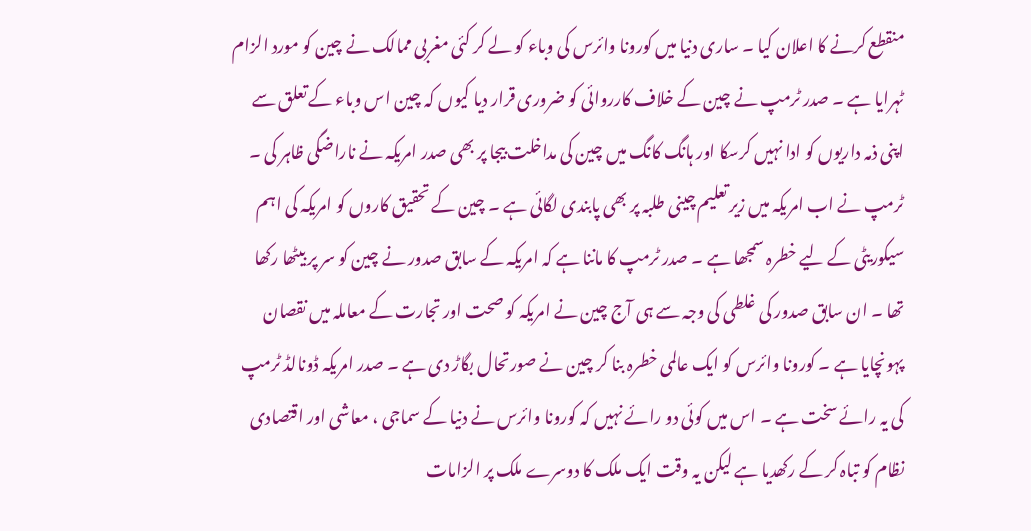منقطع کرنے کا اعلان کیا ۔ ساری دنیا میں کورونا وائرس کی وباء کو لے کر کئی مغربی ممالک نے چین کو مورد الزام ٹہرایا ہے ۔ صدر ٹرمپ نے چین کے خلاف کارروائی کو ضروری قرار دیا کیوں کہ چین اس وباء کے تعلق سے اپنی ذمہ داریوں کو ادا نہیں کرسکا اور ہانگ کانگ میں چین کی مداخلت بیجا پر بھی صدر امریکہ نے ناراضگی ظاہر کی ۔ ٹرمپ نے اب امریکہ میں زیر تعلیم چینی طلبہ پر بھی پابندی لگائی ہے ۔ چین کے تحقیق کاروں کو امریکہ کی اہم سیکوریٹی کے لیے خطرہ سمجھا ہے ۔ صدر ٹرمپ کا ماننا ہے کہ امریکہ کے سابق صدور نے چین کو سر پر بیٹھا رکھا تھا ۔ ان سابق صدور کی غلطی کی وجہ سے ہی آج چین نے امریکہ کو صحت اور تجارت کے معاملہ میں نقصان پہونچایا ہے ۔ کورونا وائرس کو ایک عالمی خطرہ بنا کر چین نے صورتحال بگاڑ دی ہے ۔ صدر امریکہ ڈونالڈ ٹرمپ کی یہ رائے سخت ہے ۔ اس میں کوئی دو رائے نہیں کہ کورونا وائرس نے دنیا کے سماجی ، معاشی اور اقتصادی نظام کو تباہ کر کے رکھدیا ہے لیکن یہ وقت ایک ملک کا دوسرے ملک پر الزامات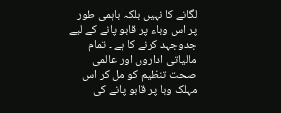لگانے کا نہیں بلکہ باہمی طور پر اس وباء پر قابو پانے کے لیے جدوجہد کرنے کا ہے ۔ تمام مالیاتی اداروں اور عالمی صحت تنظیم کو مل کر اس مہلک وبا پر قابو پانے کی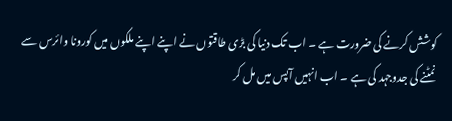کوشش کرنے کی ضرورت ہے ۔ اب تک دنیا کی بڑی طاقتوں نے اپنے اپنے ملکوں میں کورونا وائرس سے نمٹنے کی جدوجہد کی ہے ۔ اب انہیں آپس میں مل کر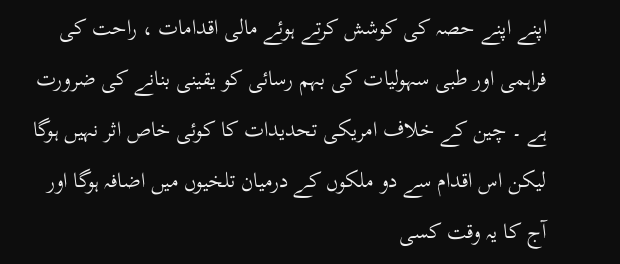اپنے اپنے حصہ کی کوشش کرتے ہوئے مالی اقدامات ، راحت کی فراہمی اور طبی سہولیات کی بہم رسائی کو یقینی بنانے کی ضرورت ہے ۔ چین کے خلاف امریکی تحدیدات کا کوئی خاص اثر نہیں ہوگا لیکن اس اقدام سے دو ملکوں کے درمیان تلخیوں میں اضافہ ہوگا اور آج کا یہ وقت کسی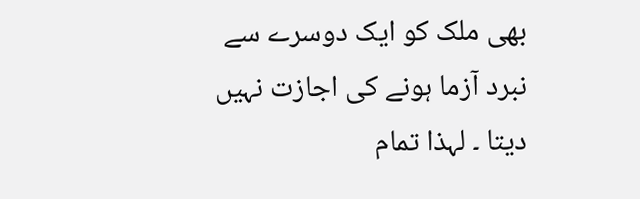بھی ملک کو ایک دوسرے سے نبرد آزما ہونے کی اجازت نہیں دیتا ۔ لہذا تمام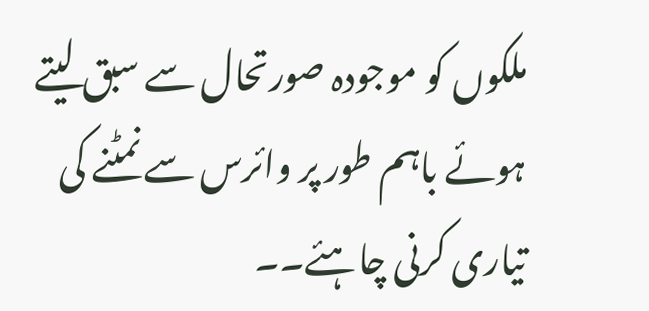ملکوں کو موجودہ صورتحال سے سبق لیتے ہوئے باہم طور پر وائرس سے نمٹنے کی تیاری کرنی چاہئے۔۔